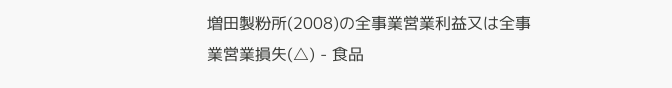増田製粉所(2008)の全事業営業利益又は全事業営業損失(△) - 食品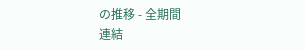の推移 - 全期間
連結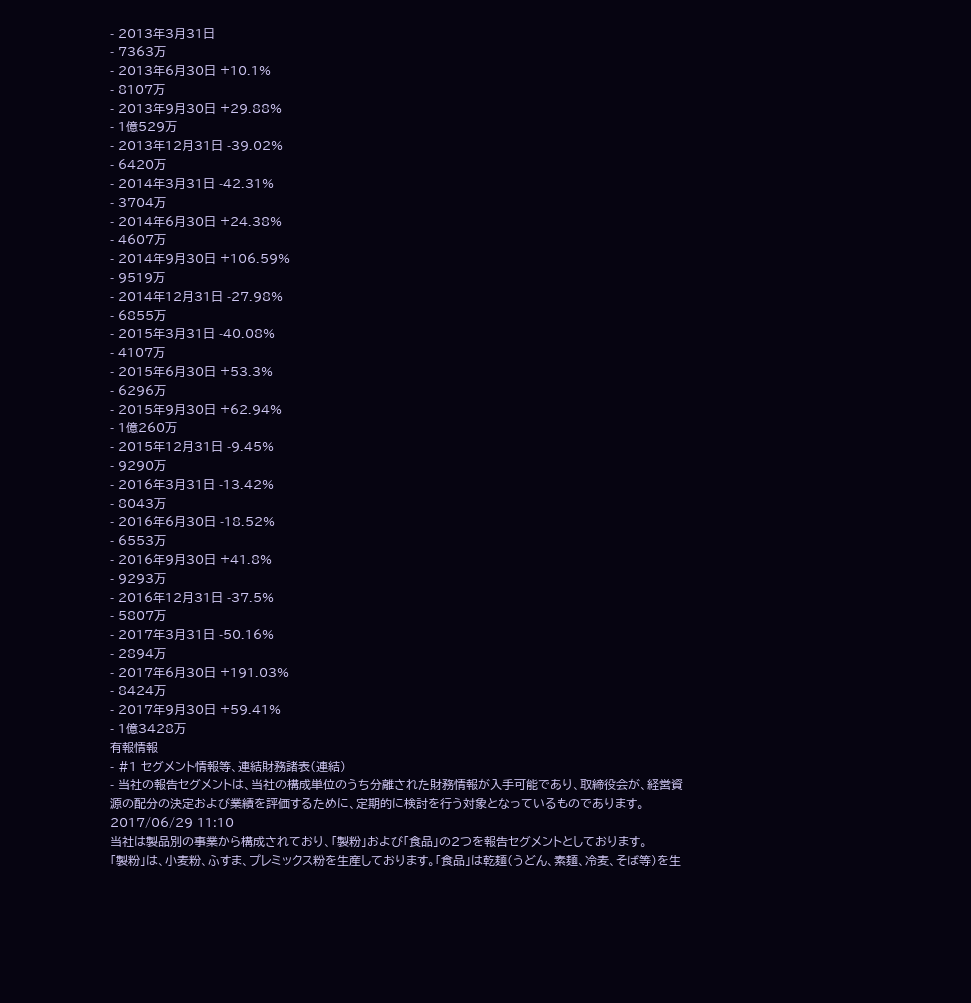- 2013年3月31日
- 7363万
- 2013年6月30日 +10.1%
- 8107万
- 2013年9月30日 +29.88%
- 1億529万
- 2013年12月31日 -39.02%
- 6420万
- 2014年3月31日 -42.31%
- 3704万
- 2014年6月30日 +24.38%
- 4607万
- 2014年9月30日 +106.59%
- 9519万
- 2014年12月31日 -27.98%
- 6855万
- 2015年3月31日 -40.08%
- 4107万
- 2015年6月30日 +53.3%
- 6296万
- 2015年9月30日 +62.94%
- 1億260万
- 2015年12月31日 -9.45%
- 9290万
- 2016年3月31日 -13.42%
- 8043万
- 2016年6月30日 -18.52%
- 6553万
- 2016年9月30日 +41.8%
- 9293万
- 2016年12月31日 -37.5%
- 5807万
- 2017年3月31日 -50.16%
- 2894万
- 2017年6月30日 +191.03%
- 8424万
- 2017年9月30日 +59.41%
- 1億3428万
有報情報
- #1 セグメント情報等、連結財務諸表(連結)
- 当社の報告セグメントは、当社の構成単位のうち分離された財務情報が入手可能であり、取締役会が、経営資源の配分の決定および業績を評価するために、定期的に検討を行う対象となっているものであります。2017/06/29 11:10
当社は製品別の事業から構成されており、「製粉」および「食品」の2つを報告セグメントとしております。
「製粉」は、小麦粉、ふすま、プレミックス粉を生産しております。「食品」は乾麺(うどん、素麺、冷麦、そば等)を生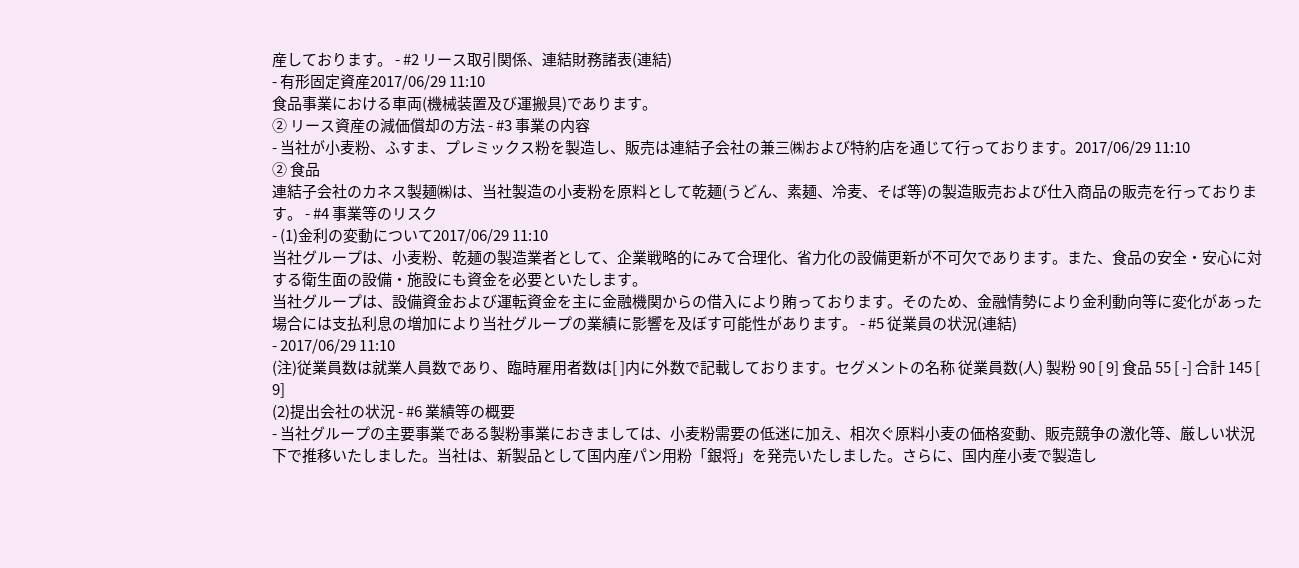産しております。 - #2 リース取引関係、連結財務諸表(連結)
- 有形固定資産2017/06/29 11:10
食品事業における車両(機械装置及び運搬具)であります。
② リース資産の減価償却の方法 - #3 事業の内容
- 当社が小麦粉、ふすま、プレミックス粉を製造し、販売は連結子会社の兼三㈱および特約店を通じて行っております。2017/06/29 11:10
② 食品
連結子会社のカネス製麺㈱は、当社製造の小麦粉を原料として乾麺(うどん、素麺、冷麦、そば等)の製造販売および仕入商品の販売を行っております。 - #4 事業等のリスク
- (1)金利の変動について2017/06/29 11:10
当社グループは、小麦粉、乾麺の製造業者として、企業戦略的にみて合理化、省力化の設備更新が不可欠であります。また、食品の安全・安心に対する衛生面の設備・施設にも資金を必要といたします。
当社グループは、設備資金および運転資金を主に金融機関からの借入により賄っております。そのため、金融情勢により金利動向等に変化があった場合には支払利息の増加により当社グループの業績に影響を及ぼす可能性があります。 - #5 従業員の状況(連結)
- 2017/06/29 11:10
(注)従業員数は就業人員数であり、臨時雇用者数は[ ]内に外数で記載しております。セグメントの名称 従業員数(人) 製粉 90 [ 9] 食品 55 [ -] 合計 145 [ 9]
(2)提出会社の状況 - #6 業績等の概要
- 当社グループの主要事業である製粉事業におきましては、小麦粉需要の低迷に加え、相次ぐ原料小麦の価格変動、販売競争の激化等、厳しい状況下で推移いたしました。当社は、新製品として国内産パン用粉「銀将」を発売いたしました。さらに、国内産小麦で製造し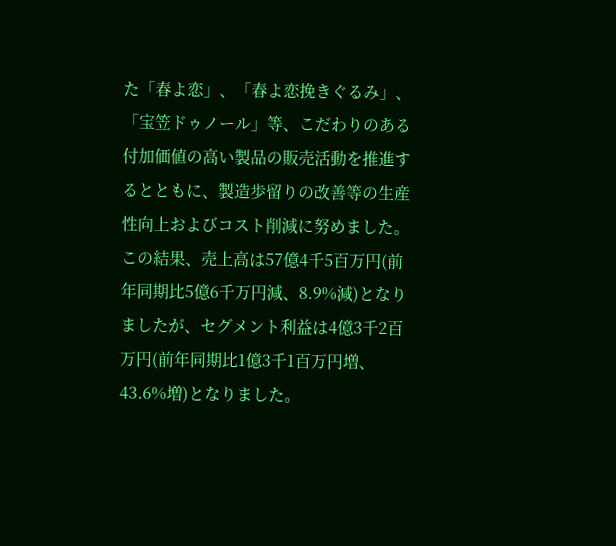た「春よ恋」、「春よ恋挽きぐるみ」、「宝笠ドゥノール」等、こだわりのある付加価値の高い製品の販売活動を推進するとともに、製造歩留りの改善等の生産性向上およびコスト削減に努めました。この結果、売上高は57億4千5百万円(前年同期比5億6千万円減、8.9%減)となりましたが、セグメント利益は4億3千2百万円(前年同期比1億3千1百万円増、43.6%増)となりました。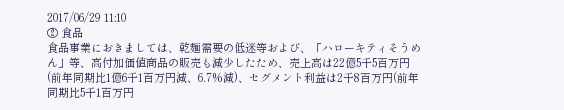2017/06/29 11:10
② 食品
食品事業におきましては、乾麺需要の低迷等および、「ハローキティそうめん」等、高付加価値商品の販売も減少したため、売上高は22億5千5百万円(前年同期比1億6千1百万円減、6.7%減)、セグメント利益は2千8百万円(前年同期比5千1百万円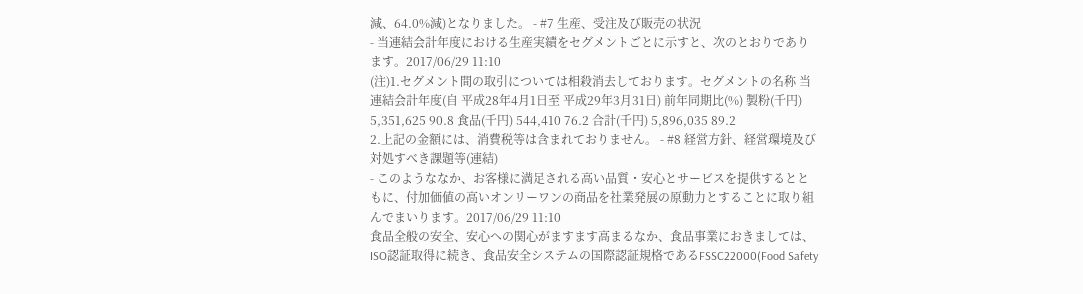減、64.0%減)となりました。 - #7 生産、受注及び販売の状況
- 当連結会計年度における生産実績をセグメントごとに示すと、次のとおりであります。2017/06/29 11:10
(注)1.セグメント間の取引については相殺消去しております。セグメントの名称 当連結会計年度(自 平成28年4月1日至 平成29年3月31日) 前年同期比(%) 製粉(千円) 5,351,625 90.8 食品(千円) 544,410 76.2 合計(千円) 5,896,035 89.2
2.上記の金額には、消費税等は含まれておりません。 - #8 経営方針、経営環境及び対処すべき課題等(連結)
- このようななか、お客様に満足される高い品質・安心とサービスを提供するとともに、付加価値の高いオンリーワンの商品を社業発展の原動力とすることに取り組んでまいります。2017/06/29 11:10
食品全般の安全、安心への関心がますます高まるなか、食品事業におきましては、ISO認証取得に続き、食品安全システムの国際認証規格であるFSSC22000(Food Safety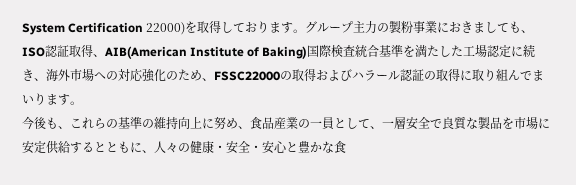System Certification 22000)を取得しております。グループ主力の製粉事業におきましても、ISO認証取得、AIB(American Institute of Baking)国際検査統合基準を満たした工場認定に続き、海外市場への対応強化のため、FSSC22000の取得およびハラール認証の取得に取り組んでまいります。
今後も、これらの基準の維持向上に努め、食品産業の一員として、一層安全で良質な製品を市場に安定供給するとともに、人々の健康・安全・安心と豊かな食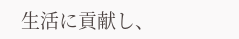生活に貢献し、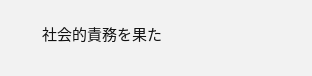社会的責務を果た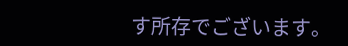す所存でございます。